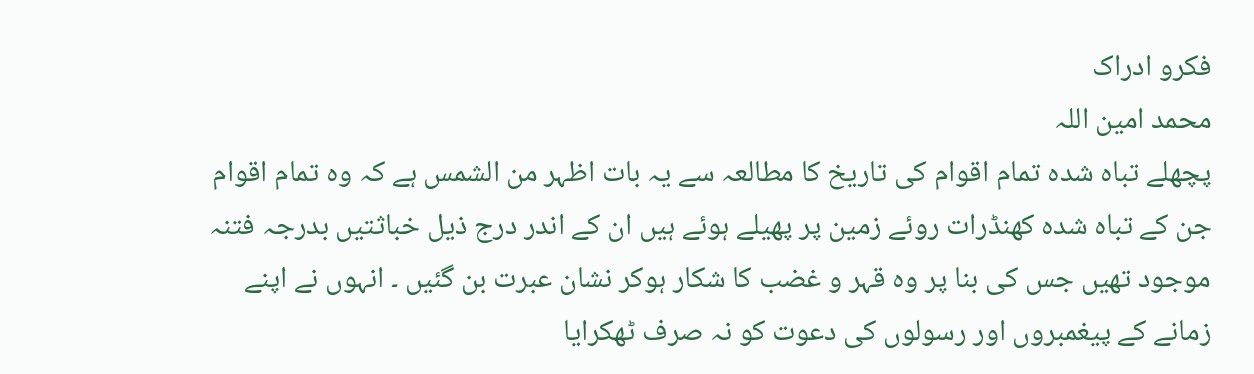فکرو ادراک
محمد امین اللہ
پچھلے تباہ شدہ تمام اقوام کی تاریخ کا مطالعہ سے یہ بات اظہر من الشمس ہے کہ وہ تمام اقوام جن کے تباہ شدہ کھنڈرات روئے زمین پر پھیلے ہوئے ہیں ان کے اندر درج ذیل خباثتیں بدرجہ فتنہ موجود تھیں جس کی بنا پر وہ قہر و غضب کا شکار ہوکر نشان عبرت بن گئیں ۔ انہوں نے اپنے زمانے کے پیغمبروں اور رسولوں کی دعوت کو نہ صرف ٹھکرایا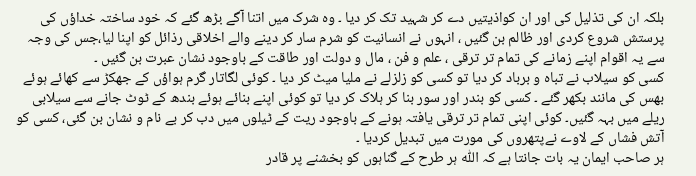بلکہ ان کی تذلیل کی اور ان کواذیتیں دے کر شہید تک کر دیا ۔ وہ شرک میں اتنا آگے بڑھ گئے کہ خود ساختہ خداؤں کی پرستش شروع کردی اور ظالم بن گئیں ، انہوں نے انسانیت کو شرم سار کر دینے والے اخلاقی رذائل کو اپنا لیا،جس کی وجہ سے یہ اقوام اپنے زمانے کی تمام تر ترقی ، علم و فن ، مال و دولت اور طاقت کے باوجود نشان عبرت بن گئیں ۔
کسی کو سیلاب نے تباہ و برباد کر دیا تو کسی کو زلزلے نے ملیا میٹ کر دیا ۔ کوئی لگاتار گرم ہواؤں کے جھکڑ سے کھائے ہوئے بھس کی مانند بکھر گئے ۔ کسی کو بندر اور سور بنا کر ہلاک کر دیا تو کوئی اپنے بنائے ہوئے بندھ کے ٹوٹ جانے سے سیلابی ریلے میں بہہ گئیں۔ کوئی اپنی تمام تر ترقی یافتہ ہونے کے باوجود ریت کے ٹیلوں میں دب کر بے نام و نشان بن گئی، کسی کو آتش فشاں کے لاوے نےپتھروں کی مورت میں تبدیل کردیا ۔
ہر صاحب ایمان یہ بات جانتا ہے کہ اللّٰہ ہر طرح کے گناہوں کو بخشنے پر قادر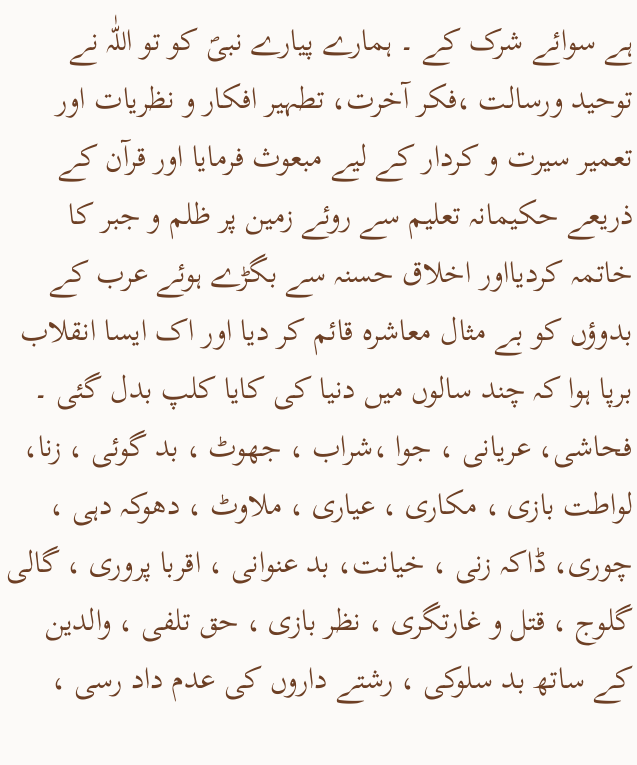ہے سوائے شرک کے ۔ ہمارے پیارے نبیؐ کو تو اللّٰہ نے توحید ورسالت ،فکر آخرت، تطہیر افکار و نظریات اور تعمیر سیرت و کردار کے لیے مبعوث فرمایا اور قرآن کے ذریعے حکیمانہ تعلیم سے روئے زمین پر ظلم و جبر کا خاتمہ کردیااور اخلاق حسنہ سے بگڑے ہوئے عرب کے بدوؤں کو بے مثال معاشرہ قائم کر دیا اور اک ایسا انقلاب برپا ہوا کہ چند سالوں میں دنیا کی کایا کلپ بدل گئی ۔
فحاشی، عریانی ، جوا ،شراب ، جھوٹ ، بد گوئی ، زنا، لواطت بازی ، مکاری ، عیاری ، ملاوٹ ، دھوکہ دہی ، چوری، ڈاکہ زنی ، خیانت، بد عنوانی ، اقربا پروری ، گالی گلوج ، قتل و غارتگری ، نظر بازی ، حق تلفی ، والدین کے ساتھ بد سلوکی ، رشتے داروں کی عدم داد رسی ،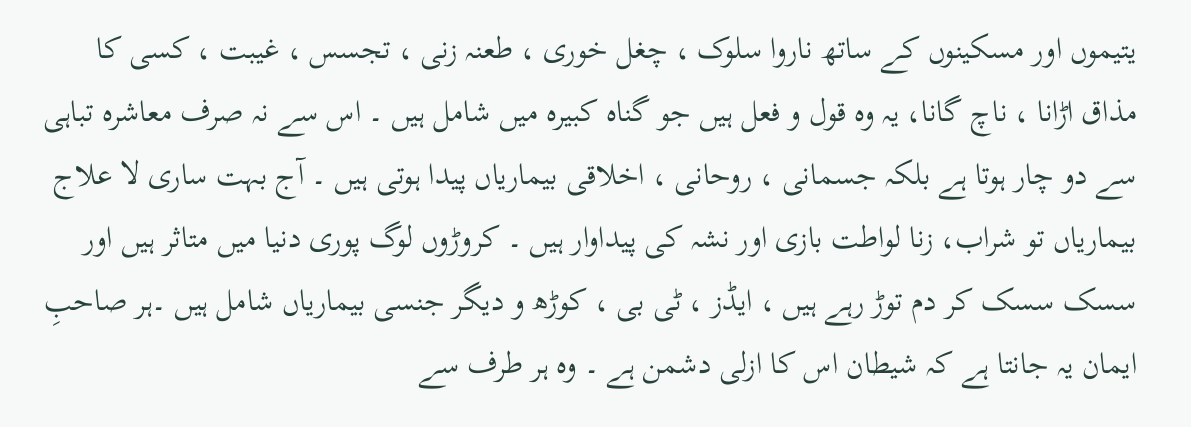یتیموں اور مسکینوں کے ساتھ ناروا سلوک ، چغل خوری ، طعنہ زنی ، تجسس ، غیبت ، کسی کا مذاق اڑانا ، ناچ گانا، یہ وہ قول و فعل ہیں جو گناہ کبیرہ میں شامل ہیں ۔ اس سے نہ صرف معاشرہ تباہی سے دو چار ہوتا ہے بلکہ جسمانی ، روحانی ، اخلاقی بیماریاں پیدا ہوتی ہیں ۔ آج بہت ساری لا علاج بیماریاں تو شراب، زنا لواطت بازی اور نشہ کی پیداوار ہیں ۔ کروڑوں لوگ پوری دنیا میں متاثر ہیں اور سسک سسک کر دم توڑ رہے ہیں ، ایڈز ، ٹی بی ، کوڑھ و دیگر جنسی بیماریاں شامل ہیں ۔ہر صاحبِ ایمان یہ جانتا ہے کہ شیطان اس کا ازلی دشمن ہے ۔ وہ ہر طرف سے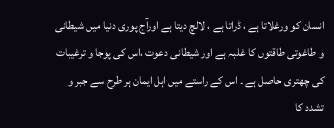انسان کو ورغلاتا ہے ، ڈراتا ہے ، لالچ دیتا ہے اورآج پوری دنیا میں شیطانی و طاغوتی طاقتوں کا غلبہ ہے اور شیطانی دعوت ،اس کی پوجا و ترغیبات کی چھتری حاصل ہے ۔ اس کے راستے میں اہل ایمان ہر طرح سے جبر و تشدد کا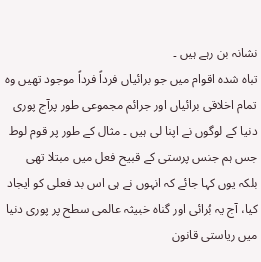نشانہ بن رہے ہیں ۔
تباہ شدہ اقوام میں جو برائیاں فرداً فرداً موجود تھیں وہ تمام اخلاقی برائیاں اور جرائم مجموعی طور پرآج پوری دنیا کے لوگوں نے اپنا لی ہیں ۔ مثال کے طور پر قوم لوط جس ہم جنس پرستی کے قبیح فعل میں مبتلا تھی بلکہ یوں کہا جائے کہ انہوں نے ہی اس بد فعلی کو ایجاد کیا، آج یہ بُرائی اور گناہ خبیثہ عالمی سطح پر پوری دنیا میں ریاستی قانون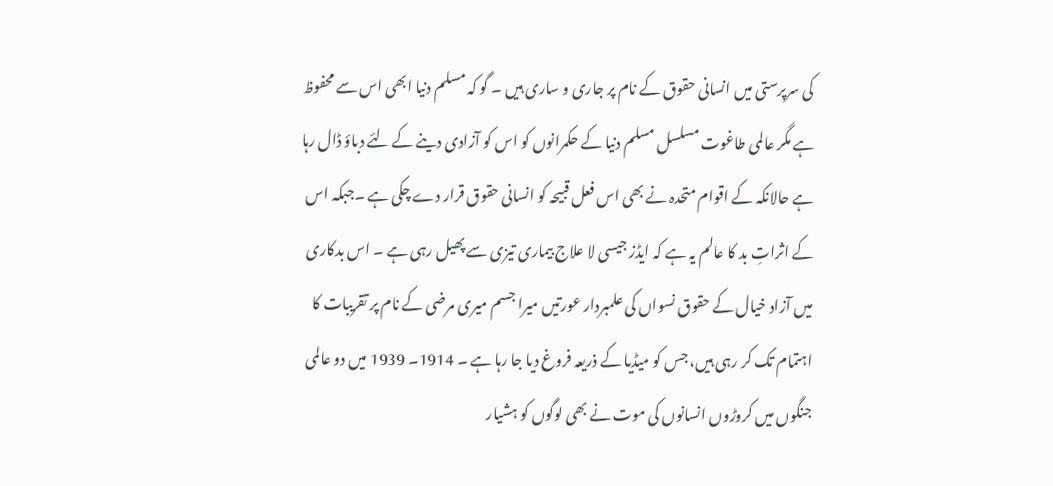کی سرپرستی میں انسانی حقوق کے نام پر جاری و ساری ہیں ۔ گو کہ مسلم دنیا ابھی اس سے محفوظ ہے مگر عالمی طاغوت مسلسل مسلم دنیا کے حکمرانوں کو اس کو آزادی دینے کے لئے دباؤ ڈال رہا ہے حالانکہ کے اقوام متحدہ نے بھی اس فعل قبیحہ کو انسانی حقوق قرار دے چکی ہے ۔جبکہ اس کے اثراتِ بد کا عالم یہ ہے کہ ایڈز جیسی لا علاج بیماری تیزی سے پھیل رہی ہے ۔ اس بدکاری میں آزاد خیال کے حقوق نسواں کی علمبردار عورتیں میرا جسم میری مرضی کے نام پر تقریبات کا اہتمام تک کر رہی ہیں، جس کو میڈیا کے ذریعہ فروغ دیا جا رہا ہے ۔ 1914۔ 1939 میں دو عالمی جنگوں میں کروڑوں انسانوں کی موت نے بھی لوگوں کو ہشیار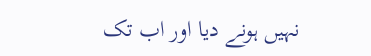نہیں ہونے دیا اور اب تک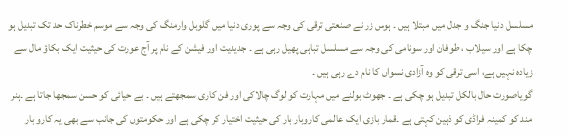مسلسل دنیا جنگ و جدل میں مبتلا ہیں ۔ ہوس زر نے صنعتی ترقی کی وجہ سے پوری دنیا میں گلوبل وارمنگ کی وجہ سے موسم خطرناک حد تک تبدیل ہو چکا ہے اور سیلاب ، طوفان اور سونامی کی وجہ سے مسلسل تباہی پھیل رہی ہے ۔ جدیدیت اور فیشن کے نام پر آج عورت کی حیثیت ایک بکاؤ مال سے زیادہ نہیں ہے، اسی ترقی کو وہ آزادی نسواں کا نام دے رہی ہیں ۔
گویاصورت حال بالکل تبدیل ہو چکی ہے ۔ جھوٹ بولنے میں مہارت کو لوگ چالاکی اور فن کاری سمجھتے ہیں ۔ بے حیائی کو حسن سمجھا جاتا ہے ۔ہنر مند کو کمینہ فراڈی کو ذہین کہتی ہے ۔قمار بازی ایک عالمی کاروبار بار کی حیثیت اختیار کر چکی ہے اور حکومتوں کی جانب سے بھی یہ کارو بار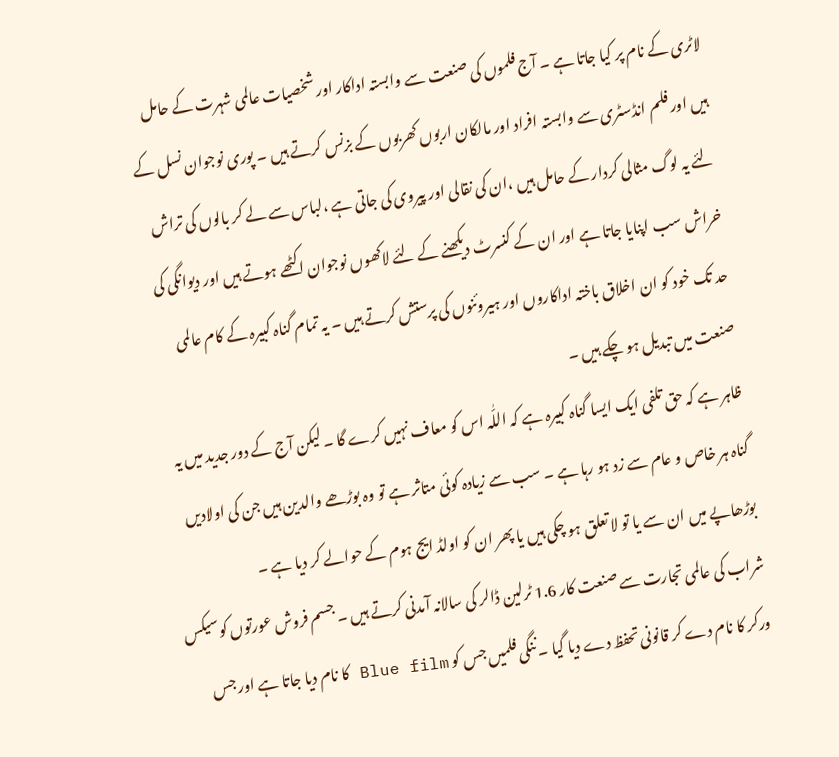لاٹری کے نام پر کیا جاتا ہے ۔ آج فلموں کی صنعت سے وابستہ اداکار اور شخصیات عالمی شہرت کے حامل ہیں اور فلم انڈسٹری سے وابستہ افراد اور مالکان اربوں کھربوں کے بزنس کرتے ہیں ۔ پوری نوجوان نسل کے لئے یہ لوگ مثالی کردار کے حامل ہیں ،ان کی نقالی اور پیروی کی جاتی ہے ،لباس سے لے کر بالوں کی تراش خراش سب اپنایا جاتا ہے اور ان کے کنسرٹ دیکھنے کے لئے لاکھوں نوجوان اکٹھے ہوتے ہیں اور دیوانگی کی حد تک خود کو ان اخلاق باختہ اداکاروں اور ہیروئنوں کی پرستش کرتے ہیں ۔ یہ تمام گناہ کبیرہ کے کام عالمی صنعت میں تبدیل ہو چکے ہیں ۔
ظاہر ہے کہ حق تلفی ایک ایسا گناہ کبیرہ ہے کہ اللّٰہ اس کو معاف نہیں کرے گا ۔ لیکن آج کے دور جدید میں یہ گناہ ہر خاص و عام سے زد ہو رہا ہے ۔ سب سے زیادہ کوئی متاثر ہے تو وہ بوڑھے والدین ہیں جن کی اولادیں بوڑھاپے میں ان سے یا تو لا تعلق ہو چکی ہیں یا پھر ان کو اولڈ ایج ہوم کے حوالے کر دیا ہے ۔
شراب کی عالمی تجارت سے صنعت کار 1.6 ٹرلین ڈالر کی سالانہ آمدنی کرتے ہیں ۔ جسم فروش عورتوں کوسیکس ورکر کا نام دے کر قانونی تحفظ دے دیا گیا ۔ ننگی فلمیں جس کو Blue film کا نام دیا جاتا ہے اور جس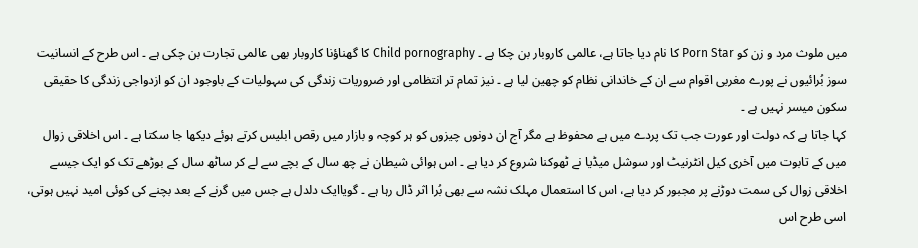میں ملوث مرد و زن کو Porn Star کا نام دیا جاتا ہے، عالمی کاروبار بن چکا ہے ۔ Child pornography کا گھناؤنا کاروبار بھی عالمی تجارت بن چکی ہے ۔ اس طرح کے انسانیت سوز بُرائیوں نے پورے مغربی اقوام سے ان کے خاندانی نظام کو چھین لیا ہے ۔ نیز تمام تر انتظامی اور ضروریات زندگی کی سہولیات کے باوجود ان کو ازدواجی زندگی کا حقیقی سکون میسر نہیں ہے ۔
کہا جاتا ہے کہ دولت اور عورت جب تک پردے میں ہے محفوظ ہے مگر آج ان دونوں چیزوں کو ہر کوچہ و بازار میں رقص ابلیس کرتے ہوئے دیکھا جا سکتا ہے ۔ اس اخلاقی زوال میں کے تابوت میں آخری کیل انٹرنیٹ اور سوشل میڈیا نے ٹھوکنا شروع کر دیا ہے ۔ اس ہوائی شیطان نے چھ سال کے بچے سے لے کر ساٹھ سال کے بوڑھے تک کو ایک جیسے اخلاقی زوال کی سمت دوڑنے پر مجبور کر دیا ہے، اس کا استعمال مہلک نشہ سے بھی بُرا اثر ڈال رہا ہے ۔ گویاایک دلدل ہے جس میں گرنے کے بعد بچنے کی کوئی امید نہیں ہوتی، اسی طرح اس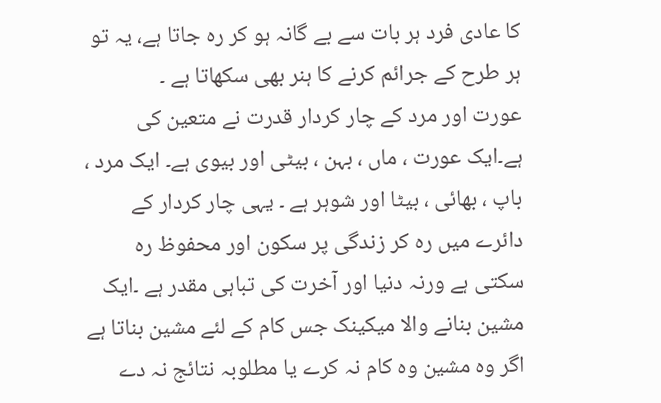کا عادی فرد ہر بات سے بے گانہ ہو کر رہ جاتا ہے، یہ تو ہر طرح کے جرائم کرنے کا ہنر بھی سکھاتا ہے ۔
عورت اور مرد کے چار کردار قدرت نے متعین کی ہے۔ایک عورت ، ماں ، بہن ، بیٹی اور بیوی ہے۔ ایک مرد ، باپ ، بھائی ، بیٹا اور شوہر ہے ۔ یہی چار کردار کے دائرے میں رہ کر زندگی پر سکون اور محفوظ رہ سکتی ہے ورنہ دنیا اور آخرت کی تباہی مقدر ہے ۔ایک مشین بنانے والا میکینک جس کام کے لئے مشین بناتا ہے اگر وہ مشین وہ کام نہ کرے یا مطلوبہ نتائج نہ دے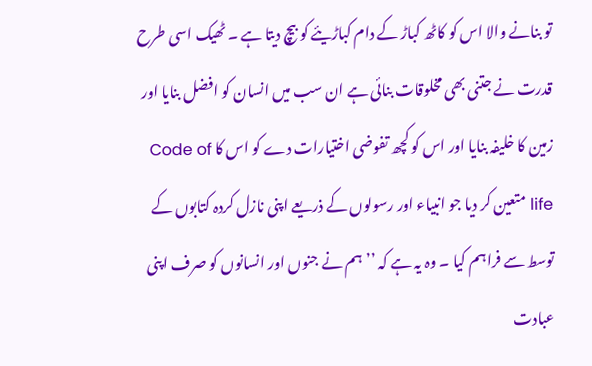تو بنانے والا اس کو کاٹھ کباڑ کے دام کباڑیئے کو بیچ دیتا ہے ۔ ٹھیک اسی طرح قدرت نے جتنی بھی مخلوقات بنائی ہے ان سب میں انسان کو افضل بنایا اور زمین کا خلیفہ بنایا اور اس کو کچھ تفوضی اختیارات دے کو اس کا Code of life متعین کر دیا جو انبیاء اور رسولوں کے ذریعے اپنی نازل کردہ کتابوں کے توسط سے فراہم کیا ۔ وہ یہ ہے کہ ’’ہم نے جنوں اور انسانوں کو صرف اپنی عبادت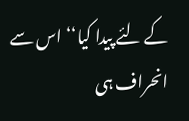کے لئے پیدا کیا‘‘ اس سے انحراف ہی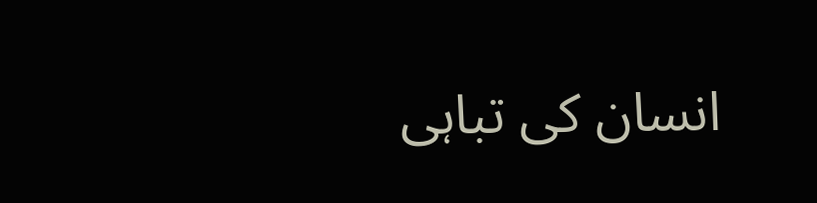انسان کی تباہی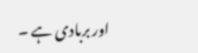اور بربادی ہے ۔